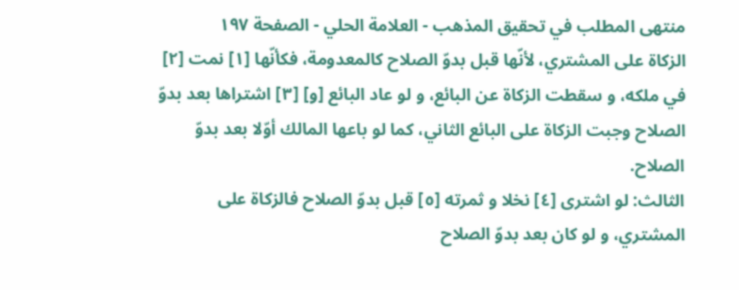منتهى المطلب في تحقيق المذهب - العلامة الحلي - الصفحة ١٩٧
الزكاة على المشتري، لأنّها قبل بدوّ الصلاح كالمعدومة، فكأنّها [١] نمت [٢] في ملكه، و سقطت الزكاة عن البائع، و لو عاد البائع [و] [٣] اشتراها بعد بدوّ الصلاح وجبت الزكاة على البائع الثاني، كما لو باعها المالك أوّلا بعد بدوّ الصلاح.
الثالث: لو اشترى [٤] نخلا و ثمرته [٥] قبل بدوّ الصلاح فالزكاة على المشتري، و لو كان بعد بدوّ الصلاح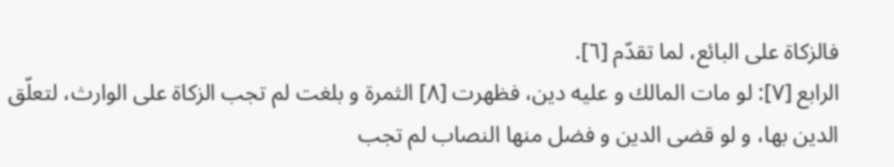فالزكاة على البائع، لما تقدّم [٦].
الرابع [٧]: لو مات المالك و عليه دين، فظهرت [٨] الثمرة و بلغت لم تجب الزكاة على الوارث، لتعلّق الدين بها، و لو قضى الدين و فضل منها النصاب لم تجب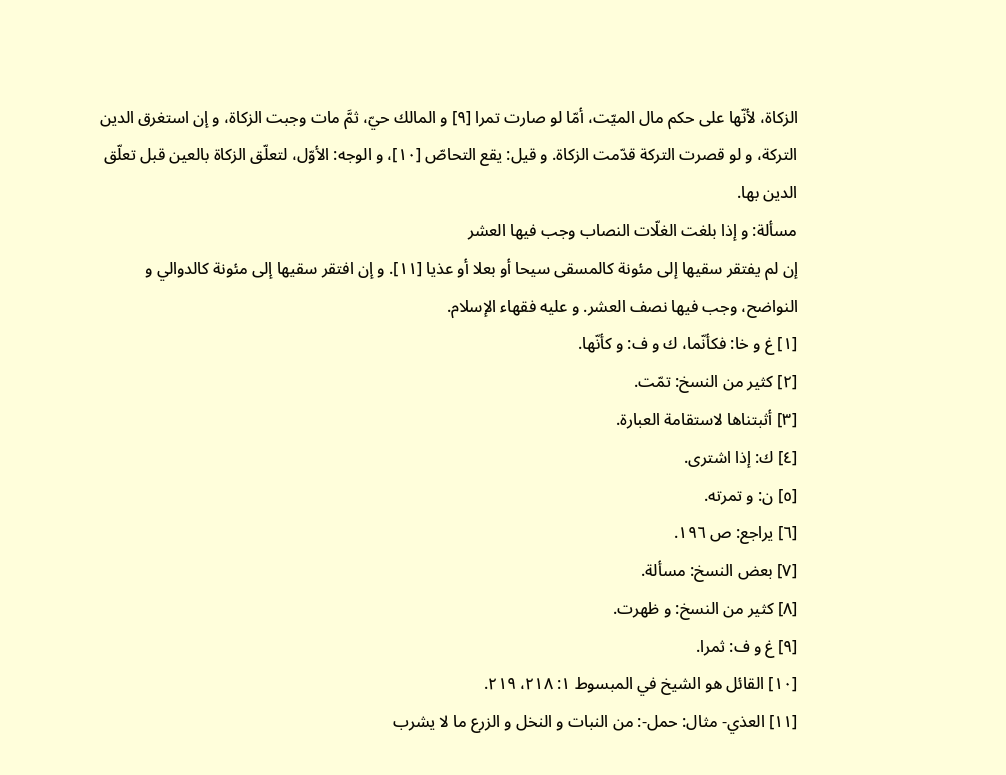الزكاة، لأنّها على حكم مال الميّت، أمّا لو صارت تمرا [٩] و المالك حيّ، ثمَّ مات وجبت الزكاة، و إن استغرق الدين التركة، و لو قصرت التركة قدّمت الزكاة. و قيل: يقع التحاصّ [١٠]، و الوجه: الأوّل، لتعلّق الزكاة بالعين قبل تعلّق الدين بها.
مسألة: و إذا بلغت الغلّات النصاب وجب فيها العشر
إن لم يفتقر سقيها إلى مئونة كالمسقى سيحا أو بعلا أو عذيا [١١]. و إن افتقر سقيها إلى مئونة كالدوالي و النواضح، وجب فيها نصف العشر. و عليه فقهاء الإسلام.
[١] غ و خا: فكأنّما، ك و ف: و كأنّها.
[٢] كثير من النسخ: تمّت.
[٣] أثبتناها لاستقامة العبارة.
[٤] ك: إذا اشترى.
[٥] ن: و تمرته.
[٦] يراجع: ص ١٩٦.
[٧] بعض النسخ: مسألة.
[٨] كثير من النسخ: و ظهرت.
[٩] غ و ف: ثمرا.
[١٠] القائل هو الشيخ في المبسوط ١: ٢١٨، ٢١٩.
[١١] العذي- مثال: حمل-: من النبات و النخل و الزرع ما لا يشرب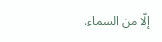إلّا من السماء.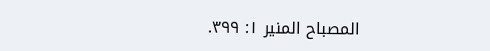المصباح المنير ١: ٣٩٩.